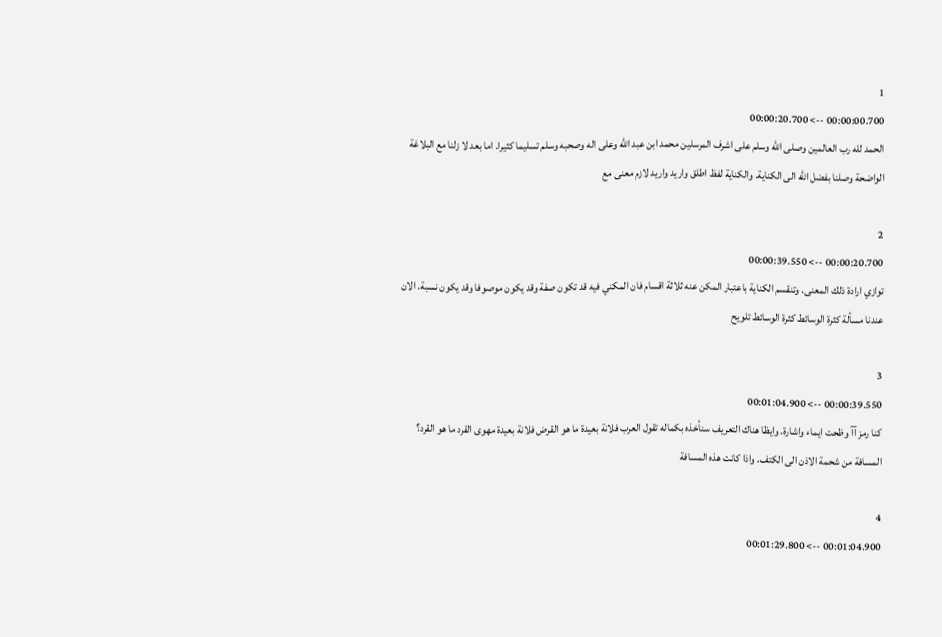1
00:00:00.700 --> 00:00:20.700
الحمد لله رب العالمين وصلى الله وسلم على اشرف المرسلين محمد ابن عبد الله وعلى اله وصحبه وسلم تسليما كثيرا. اما بعد لا زلنا مع البلاغة الواضحة وصلنا بفضل الله الى الكناية. والكناية لفظ اطلق واريد واريد لازم معنى مع

2
00:00:20.700 --> 00:00:39.550
توازي ارادة ذلك المعنى. وتنقسم الكناية باعتبار المكن عنه ثلاثة اقسام فان المكني فيه قد تكون صفة وقد يكون موصوفا وقد يكون نسبة. الان عندنا مسألة كثرة الوسائط كثرة الوسائط تلويح

3
00:00:39.550 --> 00:01:04.900
كنا رمز آآ وظحت ايماء واشارة. وايظا هناك التعريف سنأخذه بكماله تقول العرب فلانة بعيدة ما هو القرض فلانة بعيدة مهوى القرد ما هو القرد؟ المسافة من شحمة الاذن الى الكتف. واذا كانت هذه المسافة

4
00:01:04.900 --> 00:01:29.800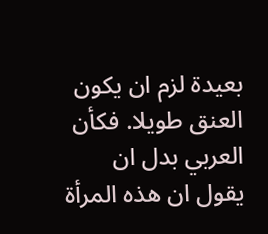بعيدة لزم ان يكون العنق طويلا. فكأن العربي بدل ان يقول ان هذه المرأة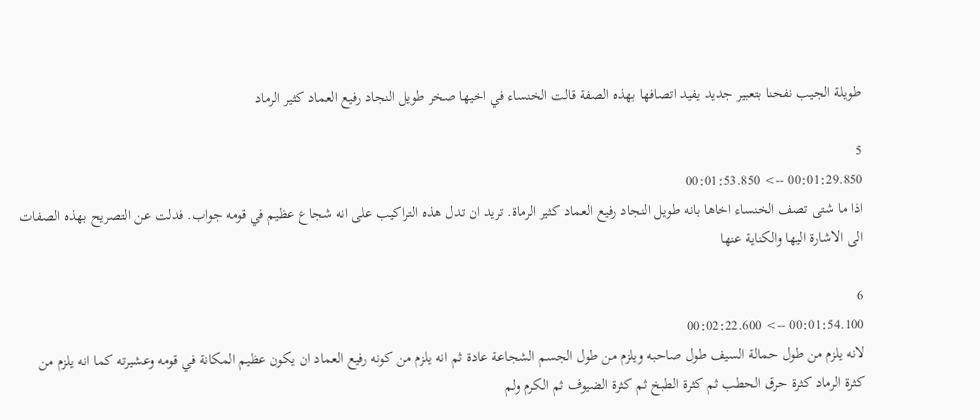طويلة الجيب نفحنا بتعبير جديد يفيد اتصافها بهذه الصفة قالت الخنساء في اخيها صخر طويل النجاد رفيع العماد كثير الرماد

5
00:01:29.850 --> 00:01:53.850
اذا ما شتى تصف الخنساء اخاها بانه طويل النجاد رفيع العماد كثير الرماة. تريد ان تدل هذه التراكيب على انه شجاع عظيم في قومه جواب. فدلت عن التصريح بهذه الصفات الى الاشارة اليها والكناية عنها

6
00:01:54.100 --> 00:02:22.600
لانه يلزم من طول حمالة السيف طول صاحبه ويلزم من طول الجسم الشجاعة عادة ثم انه يلزم من كونه رفيع العماد ان يكون عظيم المكانة في قومه وعشيرته كما انه يلزم من كثرة الرماد كثرة حرق الحطب ثم كثرة الطبخ ثم كثرة الضيوف ثم الكرم ولم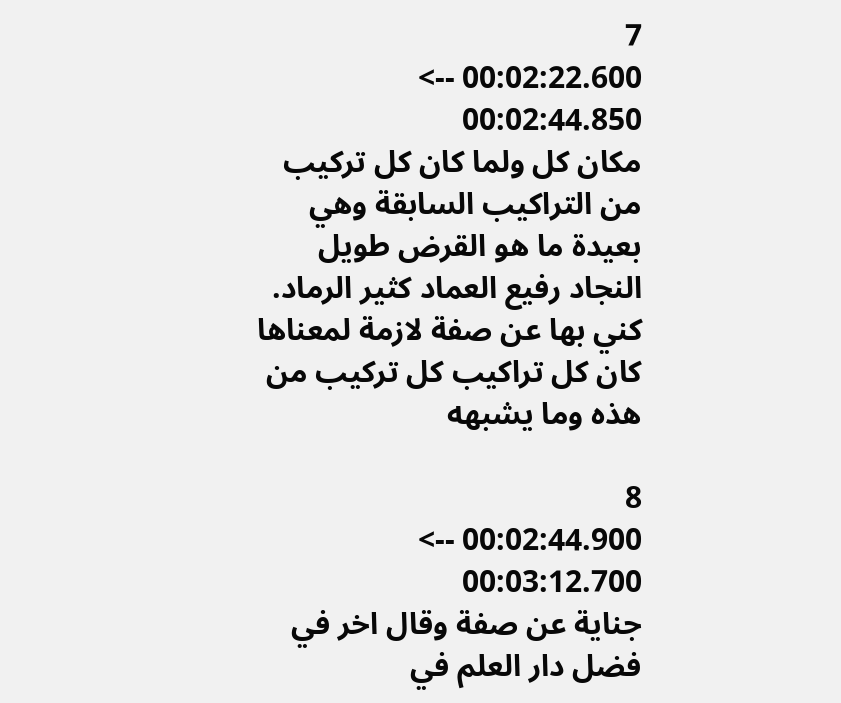7
00:02:22.600 --> 00:02:44.850
مكان كل ولما كان كل تركيب من التراكيب السابقة وهي بعيدة ما هو القرض طويل النجاد رفيع العماد كثير الرماد. كني بها عن صفة لازمة لمعناها كان كل تراكيب كل تركيب من هذه وما يشبهه

8
00:02:44.900 --> 00:03:12.700
جناية عن صفة وقال اخر في فضل دار العلم في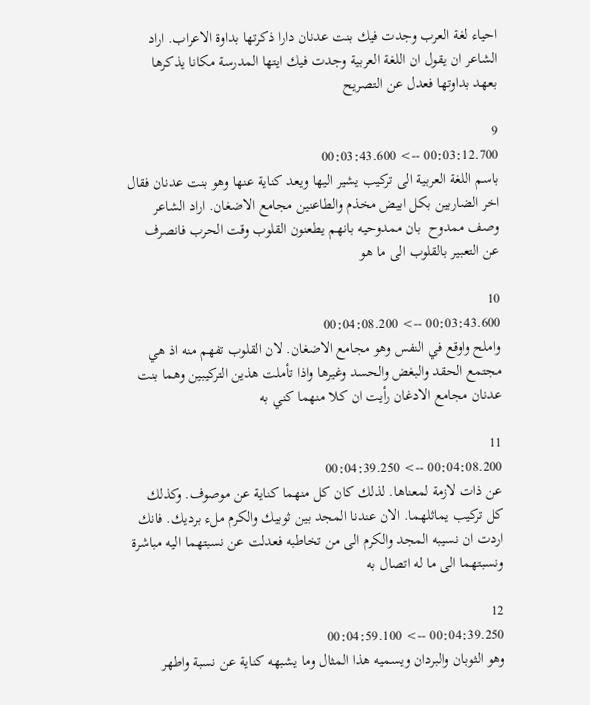احياء لغة العرب وجدت فيك بنت عدنان دارا ذكرتها بداوة الاعراب. اراد الشاعر ان يقول ان اللغة العربية وجدت فيك ايتها المدرسة مكانا يذكرها بعهد بداوتها فعدل عن التصريح

9
00:03:12.700 --> 00:03:43.600
باسم اللغة العربية الى تركيب يشير اليها ويعد كناية عنها وهو بنت عدنان فقال اخر الضاربين بكل ابيض مخذم والطاعنين مجامع الاضغان. اراد الشاعر وصف ممدوح  بان ممدوحيه بانهم يطعنون القلوب وقت الحرب فانصرف عن التعبير بالقلوب الى ما هو

10
00:03:43.600 --> 00:04:08.200
واملح واوقع في النفس وهو مجامع الاضغان. لان القلوب تفهم منه اذ هي مجتمع الحقد والبغض والحسد وغيرها واذا تأملت هذين التركيبين وهما بنت عدنان مجامع الادغان رأيت ان كلا منهما كني به

11
00:04:08.200 --> 00:04:39.250
عن ذات لازمة لمعناها. لذلك كان كل منهما كناية عن موصوف. وكذلك كل تركيب يماثلهما. الان عندنا المجد بين ثوبيك والكرم ملء برديك. فانك اردت ان نسيبه المجد والكرم الى من تخاطبه فعدلت عن نسبتهما اليه مباشرة ونسبتهما الى ما له اتصال به

12
00:04:39.250 --> 00:04:59.100
وهو الثوبان والبردان ويسميه هذا المثال وما يشبهه كناية عن نسبة واطهر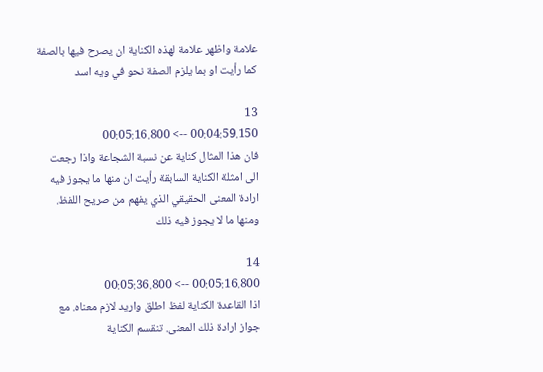علامة واظهر علامة لهذه الكناية ان يصرح فيها بالصفة كما رأيت او بما يلزم الصفة نحو في ويه اسد

13
00:04:59.150 --> 00:05:16.800
فان هذا المثال كناية عن نسبة الشجاعة واذا رجعت الى امثلة الكناية السابقة رأيت ان منها ما يجوز فيه ارادة المعنى الحقيقي الذي يفهم من صريح اللفظ. ومنها ما لا يجوز فيه ذلك

14
00:05:16.800 --> 00:05:36.800
اذا القاعدة الكناية لفظ اطلق واريد لازم معناه. مع جواز ارادة ذلك المعنى. تنقسم الكناية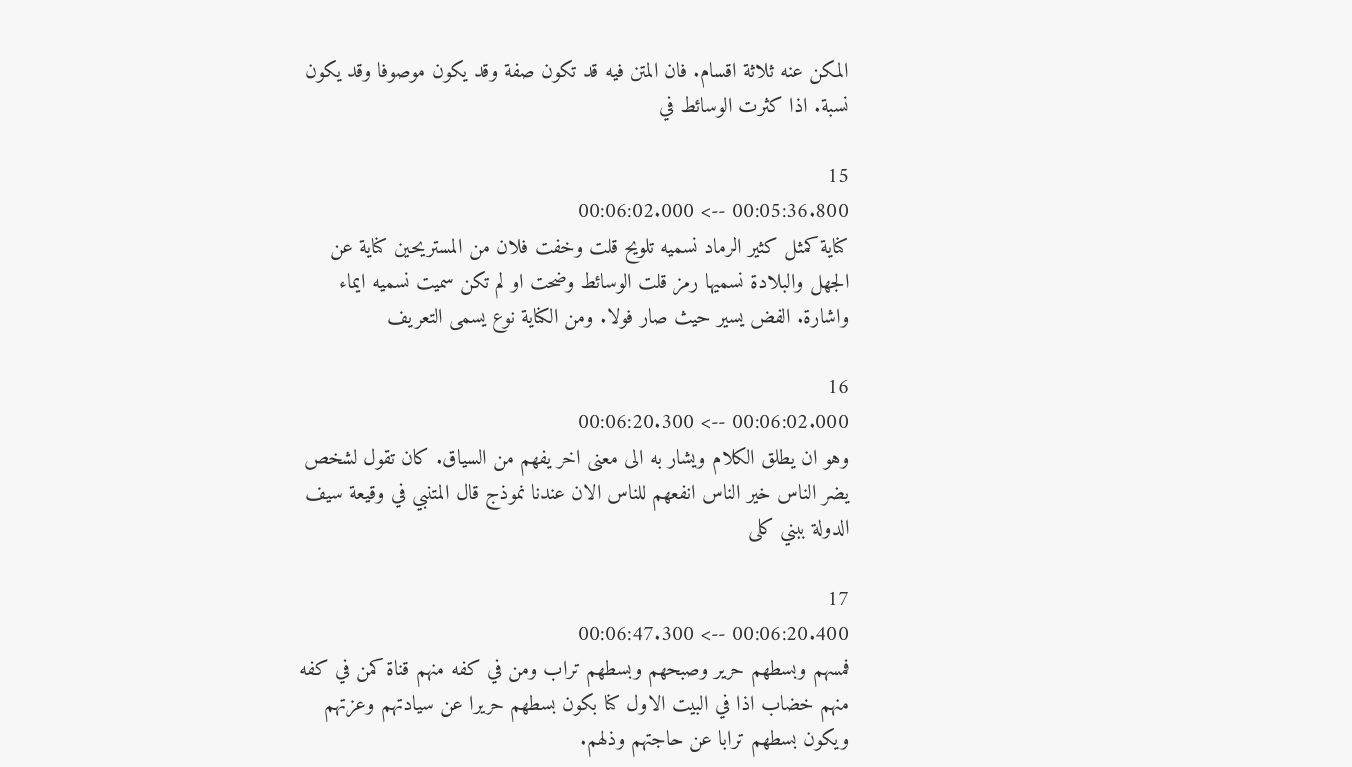المكن عنه ثلاثة اقسام. فان المتن فيه قد تكون صفة وقد يكون موصوفا وقد يكون نسبة. اذا كثرت الوسائط في

15
00:05:36.800 --> 00:06:02.000
كناية كمثل كثير الرماد نسميه تلويح قلت وخفت فلان من المستريحين كناية عن الجهل والبلادة نسميها رمز قلت الوسائط وضحت او لم تكن سميت نسميه ايماء واشارة. الفض يسير حيث صار فولا. ومن الكناية نوع يسمى التعريف

16
00:06:02.000 --> 00:06:20.300
وهو ان يطلق الكلام ويشار به الى معنى اخر يفهم من السياق. كان تقول لشخص يضر الناس خير الناس انفعهم للناس الان عندنا نموذج قال المتنبي في وقيعة سيف الدولة ببني كلى

17
00:06:20.400 --> 00:06:47.300
فمسهم وبسطهم حرير وصبحهم وبسطهم تراب ومن في كفه منهم قناة كمن في كفه منهم خضاب اذا في البيت الاول كنا بكون بسطهم حريرا عن سيادتهم وعزتهم ويكون بسطهم ترابا عن حاجتهم وذلهم.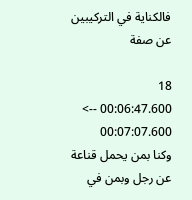فالكناية في التركيبين عن صفة

18
00:06:47.600 --> 00:07:07.600
وكنا بمن يحمل قناعة عن رجل وبمن في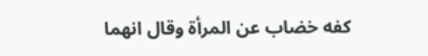كفه خضاب عن المرأة وقال انهما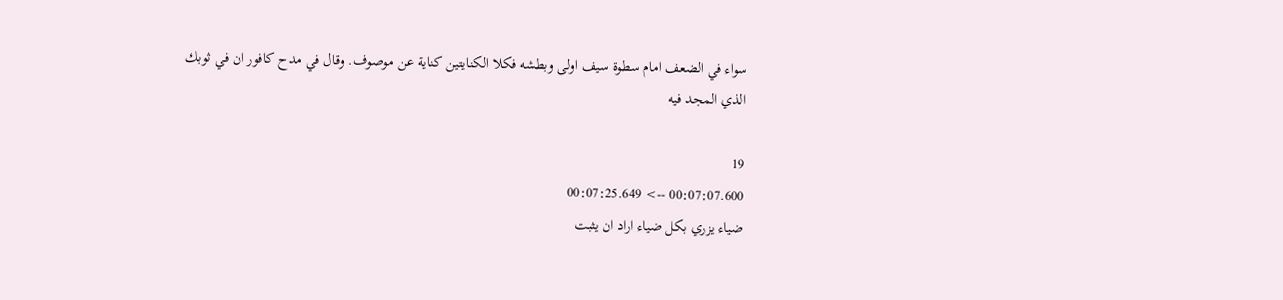سواء في الضعف امام سطوة سيف اولى وبطشه فكلا الكنايتين كناية عن موصوف. وقال في مدح كافور ان في ثوبك الذي المجد فيه

19
00:07:07.600 --> 00:07:25.649
ضياء يزري بكل ضياء اراد ان يثبت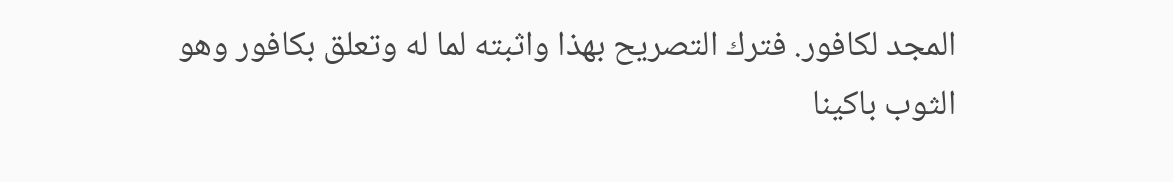المجد لكافور. فترك التصريح بهذا واثبته لما له وتعلق بكافور وهو الثوب باكينا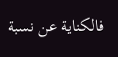فالكناية عن نسبة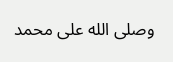وصلى الله على محمد